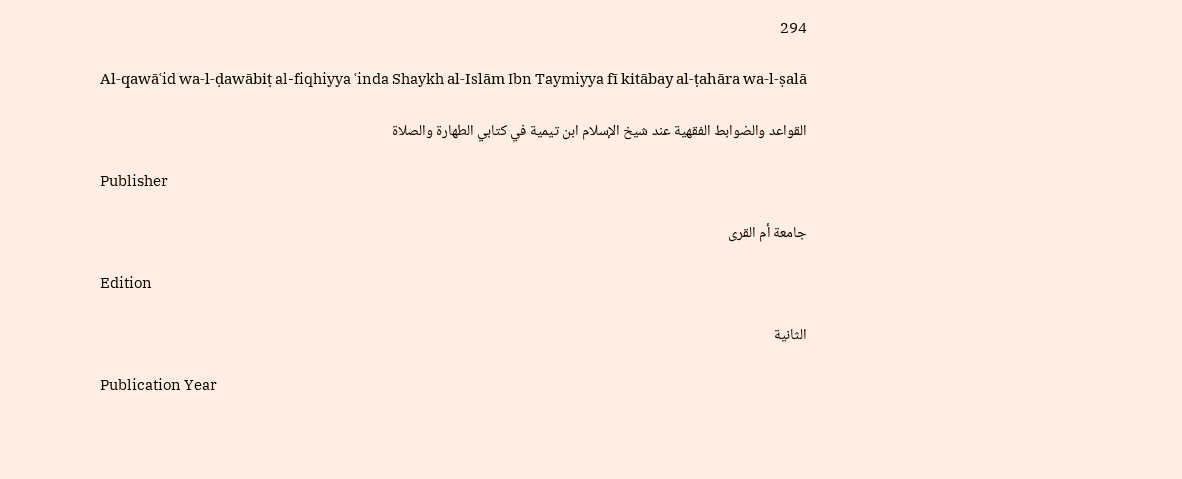294

Al-qawāʿid wa-l-ḍawābiṭ al-fiqhiyya ʿinda Shaykh al-Islām Ibn Taymiyya fī kitābay al-ṭahāra wa-l-ṣalā

القواعد والضوابط الفقهية عند شيخ الإسلام ابن تيمية في كتابي الطهارة والصلاة

Publisher

جامعة أم القرى

Edition

الثانية

Publication Year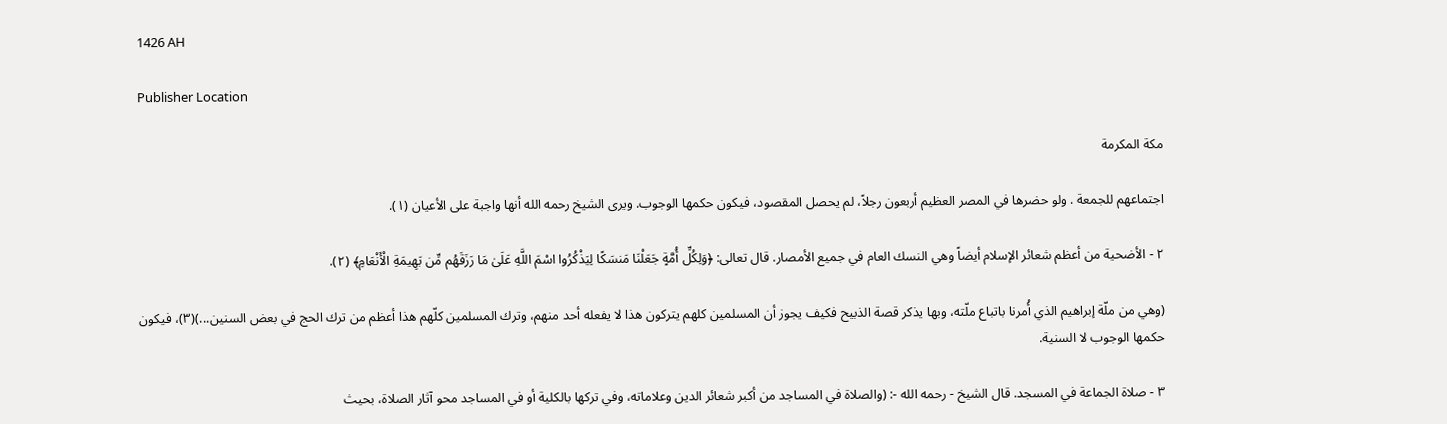1426 AH

Publisher Location

مكة المكرمة

اجتماعهم للجمعة . ولو حضرها في المصر العظيم أربعون رجلاً، لم يحصل المقصود، فيكون حكمها الوجوب. ويرى الشيخ رحمه الله أنها واجبة على الأعيان (١).

٢ - الأضحية من أعظم شعائر الإسلام أيضاً وهي النسك العام في جميع الأمصار. قال تعالى: ﴿وَلِكُلِّ أُمَّةٍ جَعَلْنَا مَنسَكًا لِيَذْكُرُوا اسْمَ اللَّهِ عَلَىٰ مَا رَزَقَهُم مِّن بَهِيمَةِ الْأَنْعَامِ﴾ (٢).

(وهي من ملّة إبراهيم الذي أُمرنا باتباع ملّته، وبها يذكر قصة الذبيح فكيف يجوز أن المسلمين كلهم يتركون هذا لا يفعله أحد منهم، وترك المسلمين كلّهم هذا أعظم من ترك الحج في بعض السنين...)(٣)، فيكون حكمها الوجوب لا السنية.

٣ - صلاة الجماعة في المسجد. قال الشيخ - رحمه الله -: (والصلاة في المساجد من أكبر شعائر الدين وعلاماته، وفي تركها بالكلية أو في المساجد محو آثار الصلاة، بحيث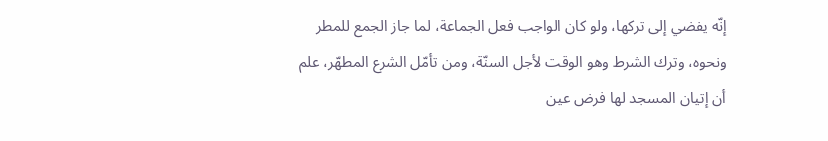إنّه يفضي إلى تركها، ولو كان الواجب فعل الجماعة، لما جاز الجمع للمطر ونحوه، وترك الشرط وهو الوقت لأجل السنّة، ومن تأمّل الشرع المطهّر، علم أن إتيان المسجد لها فرض عين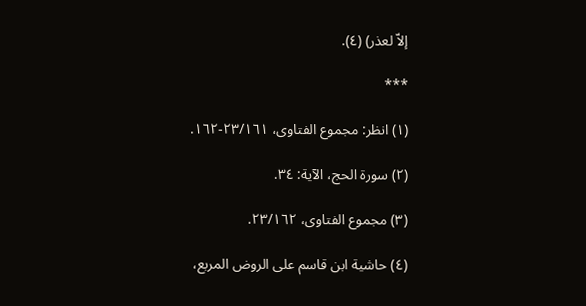إلاّ لعذر) (٤).

***

(١) انظر: مجموع الفتاوى، ٢٣/١٦١-١٦٢.

(٢) سورة الحج، الآية: ٣٤.

(٣) مجموع الفتاوى، ٢٣/١٦٢.

(٤) حاشية ابن قاسم على الروض المربع،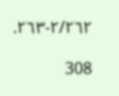٢/٢٦٢-٢٦٣.

308